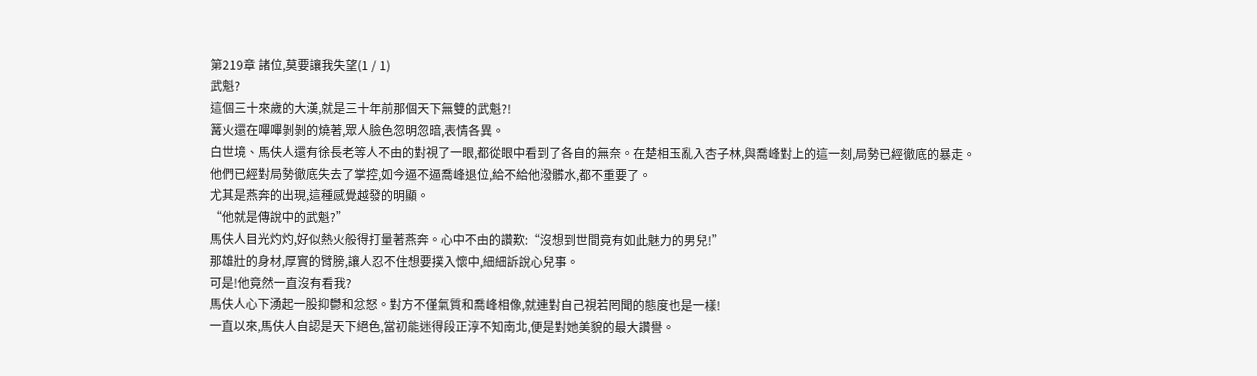第219章 諸位,莫要讓我失望(1 / 1)
武魁?
這個三十來歲的大漢,就是三十年前那個天下無雙的武魁?!
篝火還在嗶嗶剝剝的燒著,眾人臉色忽明忽暗,表情各異。
白世境、馬伕人還有徐長老等人不由的對視了一眼,都從眼中看到了各自的無奈。在楚相玉亂入杏子林,與喬峰對上的這一刻,局勢已經徹底的暴走。
他們已經對局勢徹底失去了掌控,如今逼不逼喬峰退位,給不給他潑髒水,都不重要了。
尤其是燕奔的出現,這種感覺越發的明顯。
“他就是傳說中的武魁?”
馬伕人目光灼灼,好似熱火般得打量著燕奔。心中不由的讚歎:“沒想到世間竟有如此魅力的男兒!”
那雄壯的身材,厚實的臂膀,讓人忍不住想要撲入懷中,細細訴說心兒事。
可是!他竟然一直沒有看我?
馬伕人心下湧起一股抑鬱和忿怒。對方不僅氣質和喬峰相像,就連對自己視若罔聞的態度也是一樣!
一直以來,馬伕人自認是天下絕色,當初能迷得段正淳不知南北,便是對她美貌的最大讚譽。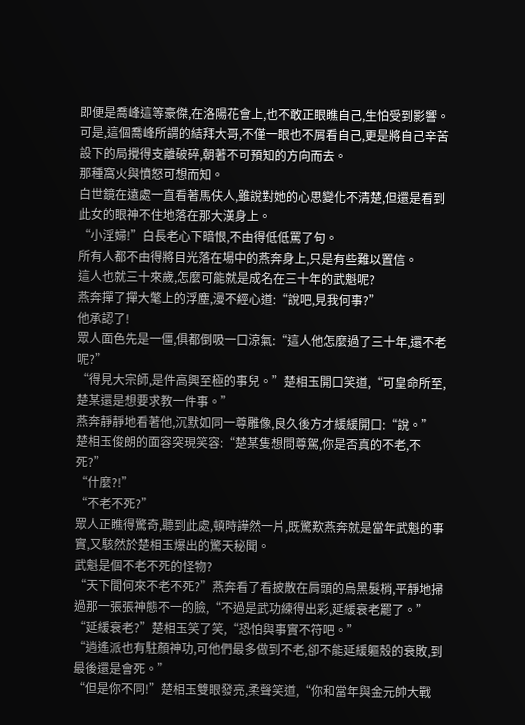即便是喬峰這等豪傑,在洛陽花會上,也不敢正眼瞧自己,生怕受到影響。
可是,這個喬峰所謂的結拜大哥,不僅一眼也不屑看自己,更是將自己辛苦設下的局攪得支離破碎,朝著不可預知的方向而去。
那種窩火與憤怒可想而知。
白世鏡在遠處一直看著馬伕人,雖說對她的心思變化不清楚,但還是看到此女的眼神不住地落在那大漢身上。
“小淫婦!”白長老心下暗恨,不由得低低罵了句。
所有人都不由得將目光落在場中的燕奔身上,只是有些難以置信。
這人也就三十來歲,怎麼可能就是成名在三十年的武魁呢?
燕奔撣了撣大氅上的浮塵,漫不經心道:“說吧,見我何事?”
他承認了!
眾人面色先是一僵,俱都倒吸一口涼氣:“這人他怎麼過了三十年,還不老呢?”
“得見大宗師,是件高興至極的事兒。”楚相玉開口笑道,“可皇命所至,楚某還是想要求教一件事。”
燕奔靜靜地看著他,沉默如同一尊雕像,良久後方才緩緩開口:“說。”
楚相玉俊朗的面容突現笑容:“楚某隻想問尊駕,你是否真的不老,不死?”
“什麼?!”
“不老不死?”
眾人正瞧得驚奇,聽到此處,頓時譁然一片,既驚歎燕奔就是當年武魁的事實,又駭然於楚相玉爆出的驚天秘聞。
武魁是個不老不死的怪物?
“天下間何來不老不死?”燕奔看了看披散在肩頭的烏黑髮梢,平靜地掃過那一張張神態不一的臉,“不過是武功練得出彩,延緩衰老罷了。”
“延緩衰老?”楚相玉笑了笑,“恐怕與事實不符吧。”
“逍遙派也有駐顏神功,可他們最多做到不老,卻不能延緩軀殼的衰敗,到最後還是會死。”
“但是你不同!”楚相玉雙眼發亮,柔聲笑道,“你和當年與金元帥大戰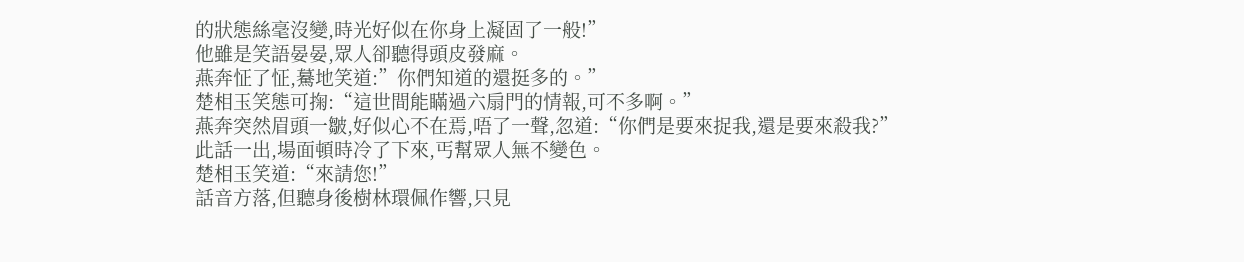的狀態絲毫沒變,時光好似在你身上凝固了一般!”
他雖是笑語晏晏,眾人卻聽得頭皮發麻。
燕奔怔了怔,驀地笑道:”你們知道的還挺多的。”
楚相玉笑態可掬:“這世間能瞞過六扇門的情報,可不多啊。”
燕奔突然眉頭一皺,好似心不在焉,唔了一聲,忽道:“你們是要來捉我,還是要來殺我?”
此話一出,場面頓時冷了下來,丐幫眾人無不變色。
楚相玉笑道:“來請您!”
話音方落,但聽身後樹林環佩作響,只見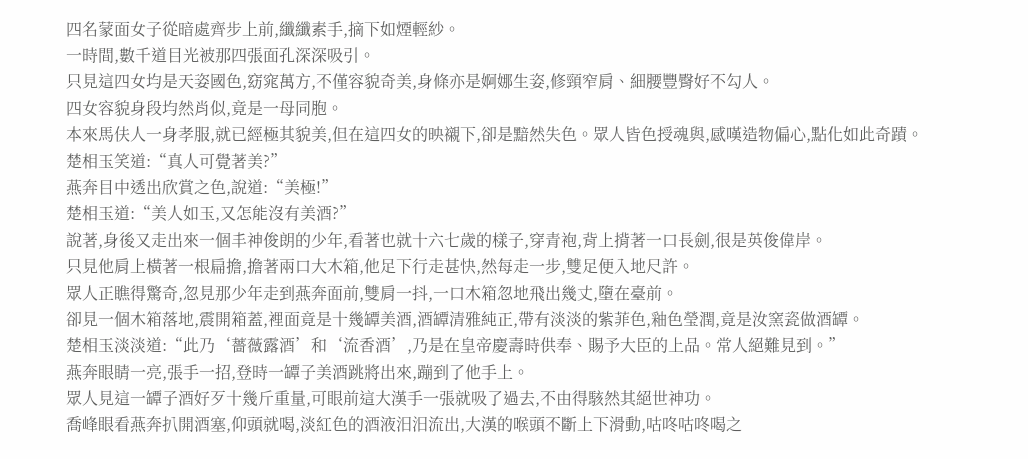四名蒙面女子從暗處齊步上前,纖纖素手,摘下如煙輕紗。
一時間,數千道目光被那四張面孔深深吸引。
只見這四女均是天姿國色,窈窕萬方,不僅容貌奇美,身條亦是婀娜生姿,修頸窄肩、細腰豐臀好不勾人。
四女容貌身段均然肖似,竟是一母同胞。
本來馬伕人一身孝服,就已經極其貌美,但在這四女的映襯下,卻是黯然失色。眾人皆色授魂與,感嘆造物偏心,點化如此奇蹟。
楚相玉笑道:“真人可覺著美?”
燕奔目中透出欣賞之色,說道:“美極!”
楚相玉道:“美人如玉,又怎能沒有美酒?”
說著,身後又走出來一個丰神俊朗的少年,看著也就十六七歲的樣子,穿青袍,背上揹著一口長劍,很是英俊偉岸。
只見他肩上橫著一根扁擔,擔著兩口大木箱,他足下行走甚快,然每走一步,雙足便入地尺許。
眾人正瞧得驚奇,忽見那少年走到燕奔面前,雙肩一抖,一口木箱忽地飛出幾丈,墮在臺前。
卻見一個木箱落地,震開箱蓋,裡面竟是十幾罈美酒,酒罈清雅純正,帶有淡淡的紫菲色,釉色瑩潤,竟是汝窯瓷做酒罈。
楚相玉淡淡道:“此乃‘薔薇露酒’和‘流香酒’,乃是在皇帝慶壽時供奉、賜予大臣的上品。常人絕難見到。”
燕奔眼睛一亮,張手一招,登時一罈子美酒跳將出來,蹦到了他手上。
眾人見這一罈子酒好歹十幾斤重量,可眼前這大漢手一張就吸了過去,不由得駭然其絕世神功。
喬峰眼看燕奔扒開酒塞,仰頭就喝,淡紅色的酒液汨汨流出,大漢的喉頭不斷上下滑動,咕咚咕咚喝之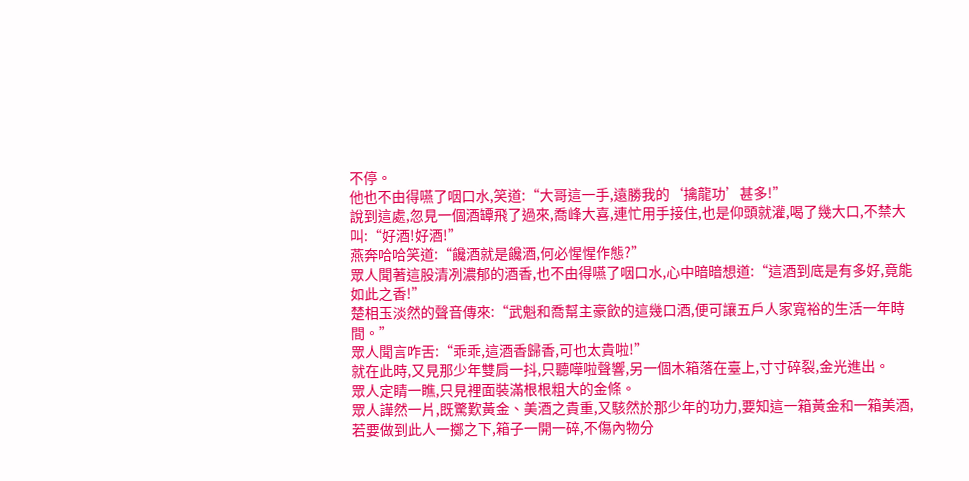不停。
他也不由得嚥了咽口水,笑道:“大哥這一手,遠勝我的‘擒龍功’甚多!”
說到這處,忽見一個酒罈飛了過來,喬峰大喜,連忙用手接住,也是仰頭就灌,喝了幾大口,不禁大叫:“好酒!好酒!”
燕奔哈哈笑道:“饞酒就是饞酒,何必惺惺作態?”
眾人聞著這股清冽濃郁的酒香,也不由得嚥了咽口水,心中暗暗想道:“這酒到底是有多好,竟能如此之香!”
楚相玉淡然的聲音傳來:“武魁和喬幫主豪飲的這幾口酒,便可讓五戶人家寬裕的生活一年時間。”
眾人聞言咋舌:“乖乖,這酒香歸香,可也太貴啦!”
就在此時,又見那少年雙肩一抖,只聽嘩啦聲響,另一個木箱落在臺上,寸寸碎裂,金光進出。
眾人定睛一瞧,只見裡面裝滿根根粗大的金條。
眾人譁然一片,既驚歎黃金、美酒之貴重,又駭然於那少年的功力,要知這一箱黃金和一箱美酒,若要做到此人一擲之下,箱子一開一碎,不傷內物分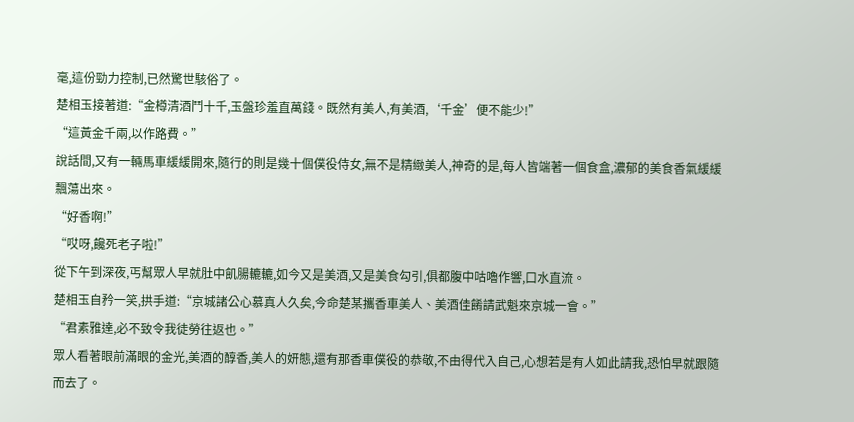毫,這份勁力控制,已然驚世駭俗了。
楚相玉接著道:“金樽清酒鬥十千,玉盤珍羞直萬錢。既然有美人,有美酒,‘千金’便不能少!”
“這黃金千兩,以作路費。”
說話間,又有一輛馬車緩緩開來,隨行的則是幾十個僕役侍女,無不是精緻美人,神奇的是,每人皆端著一個食盒,濃郁的美食香氣緩緩飄蕩出來。
“好香啊!”
“哎呀,饞死老子啦!”
從下午到深夜,丐幫眾人早就肚中飢腸轆轆,如今又是美酒,又是美食勾引,俱都腹中咕嚕作響,口水直流。
楚相玉自矜一笑,拱手道:“京城諸公心慕真人久矣,今命楚某攜香車美人、美酒佳餚請武魁來京城一會。”
“君素雅達,必不致令我徒勞往返也。”
眾人看著眼前滿眼的金光,美酒的醇香,美人的妍態,還有那香車僕役的恭敬,不由得代入自己,心想若是有人如此請我,恐怕早就跟隨而去了。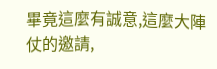畢竟這麼有誠意,這麼大陣仗的邀請,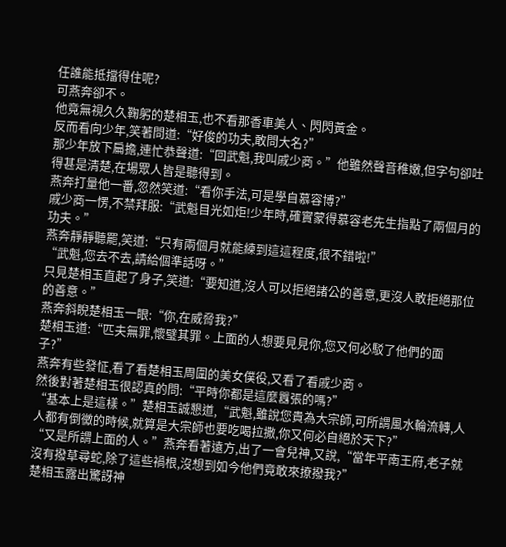任誰能抵擋得住呢?
可燕奔卻不。
他竟無視久久鞠躬的楚相玉,也不看那香車美人、閃閃黃金。
反而看向少年,笑著問道:“好俊的功夫,敢問大名?”
那少年放下扁擔,連忙恭聲道:“回武魁,我叫戚少商。”他雖然聲音稚嫩,但字句卻吐得甚是清楚,在場眾人皆是聽得到。
燕奔打量他一番,忽然笑道:“看你手法,可是學自慕容博?”
戚少商一愣,不禁拜服:“武魁目光如炬!少年時,確實蒙得慕容老先生指點了兩個月的功夫。”
燕奔靜靜聽罷,笑道:“只有兩個月就能練到這這程度,很不錯啦!”
“武魁,您去不去,請給個準話呀。”
只見楚相玉直起了身子,笑道:“要知道,沒人可以拒絕諸公的善意,更沒人敢拒絕那位的善意。”
燕奔斜睨楚相玉一眼:“你,在威脅我?”
楚相玉道:“匹夫無罪,懷璧其罪。上面的人想要見見你,您又何必駁了他們的面子?”
燕奔有些發怔,看了看楚相玉周圍的美女僕役,又看了看戚少商。
然後對著楚相玉很認真的問:“平時你都是這麼囂張的嗎?”
“基本上是這樣。”楚相玉誠懇道,“武魁,雖說您貴為大宗師,可所謂風水輪流轉,人人都有倒黴的時候,就算是大宗師也要吃喝拉撒,你又何必自絕於天下?”
“又是所謂上面的人。”燕奔看著遠方,出了一會兒神,又說,“當年平南王府,老子就沒有撥草尋蛇,除了這些禍根,沒想到如今他們竟敢來撩撥我?”
楚相玉露出驚訝神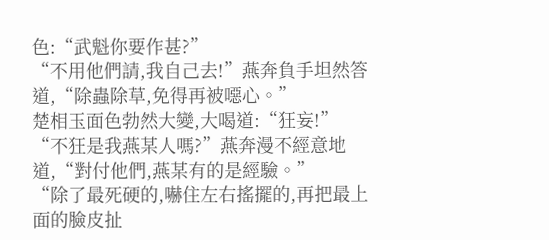色:“武魁你要作甚?”
“不用他們請,我自己去!”燕奔負手坦然答道,“除蟲除草,免得再被噁心。”
楚相玉面色勃然大變,大喝道:“狂妄!”
“不狂是我燕某人嗎?”燕奔漫不經意地道,“對付他們,燕某有的是經驗。”
“除了最死硬的,嚇住左右搖擺的,再把最上面的臉皮扯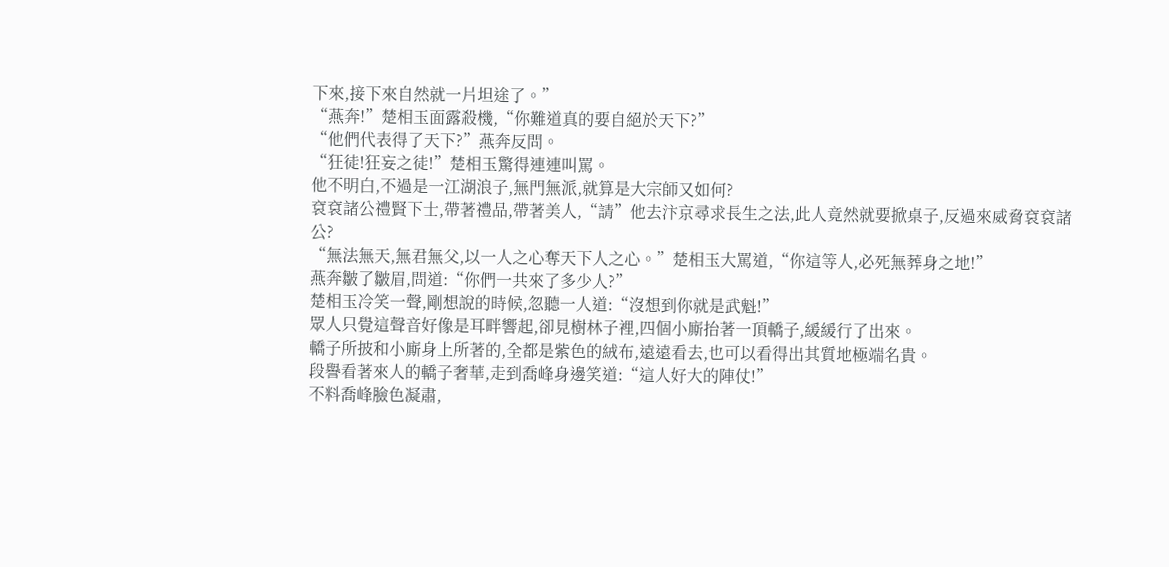下來,接下來自然就一片坦途了。”
“燕奔!”楚相玉面露殺機,“你難道真的要自絕於天下?”
“他們代表得了天下?”燕奔反問。
“狂徒!狂妄之徒!”楚相玉驚得連連叫罵。
他不明白,不過是一江湖浪子,無門無派,就算是大宗師又如何?
袞袞諸公禮賢下士,帶著禮品,帶著美人,“請”他去汴京尋求長生之法,此人竟然就要掀桌子,反過來威脅袞袞諸公?
“無法無天,無君無父,以一人之心奪天下人之心。”楚相玉大罵道,“你這等人,必死無葬身之地!”
燕奔皺了皺眉,問道:“你們一共來了多少人?”
楚相玉冷笑一聲,剛想說的時候,忽聽一人道:“沒想到你就是武魁!”
眾人只覺這聲音好像是耳畔響起,卻見樹林子裡,四個小廝抬著一頂轎子,緩緩行了出來。
轎子所披和小廝身上所著的,全都是紫色的絨布,遠遠看去,也可以看得出其質地極端名貴。
段譽看著來人的轎子奢華,走到喬峰身邊笑道:“這人好大的陣仗!”
不料喬峰臉色凝肅,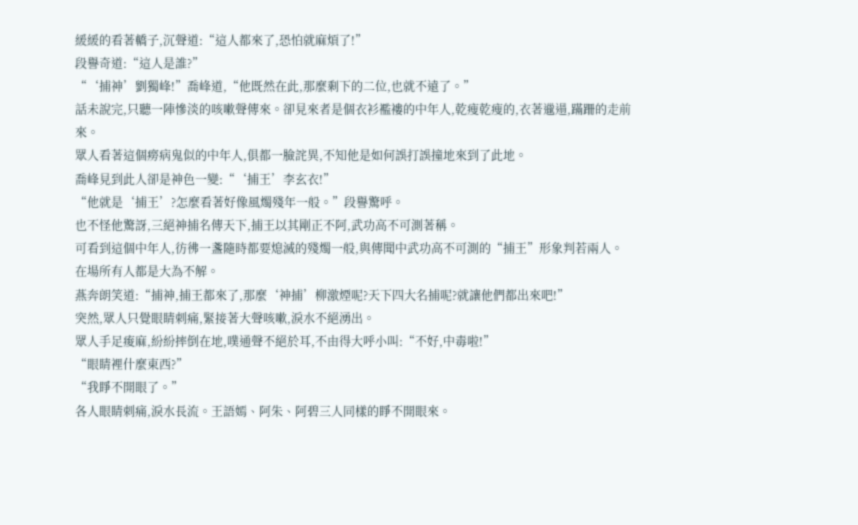緩緩的看著轎子,沉聲道:“這人都來了,恐怕就麻煩了!”
段譽奇道:“這人是誰?”
“‘捕神’劉獨峰!”喬峰道,“他既然在此,那麼剩下的二位,也就不遠了。”
話未說完,只聽一陣慘淡的咳嗽聲傳來。卻見來者是個衣衫襤褸的中年人,乾瘦乾瘦的,衣著邋遢,蹣跚的走前來。
眾人看著這個癆病鬼似的中年人,俱都一臉詫異,不知他是如何誤打誤撞地來到了此地。
喬峰見到此人卻是神色一變:“‘捕王’李玄衣!”
“他就是‘捕王’?怎麼看著好像風燭殘年一般。”段譽驚呼。
也不怪他驚訝,三絕神捕名傳天下,捕王以其剛正不阿,武功高不可測著稱。
可看到這個中年人,彷彿一盞隨時都要熄滅的殘燭一般,與傳聞中武功高不可測的“捕王”形象判若兩人。
在場所有人都是大為不解。
燕奔朗笑道:“捕神,捕王都來了,那麼‘神捕’柳激煙呢?天下四大名捕呢?就讓他們都出來吧!”
突然,眾人只覺眼睛刺痛,緊接著大聲咳嗽,淚水不絕湧出。
眾人手足痠麻,紛紛摔倒在地,噗通聲不絕於耳,不由得大呼小叫:“不好,中毒啦!”
“眼睛裡什麼東西?”
“我睜不開眼了。”
各人眼睛刺痛,淚水長流。王語嫣、阿朱、阿碧三人同樣的睜不開眼來。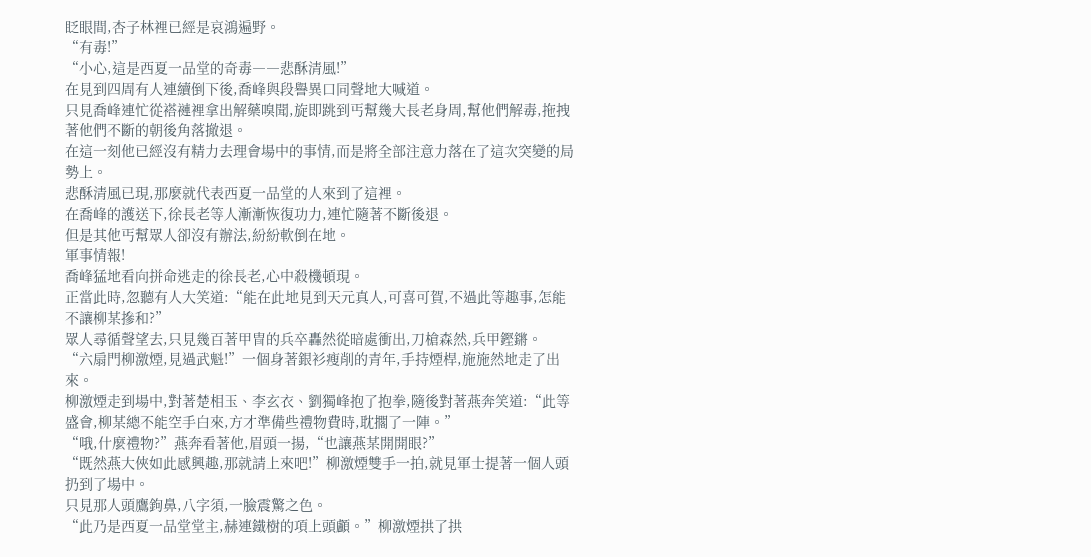眨眼間,杏子林裡已經是哀鴻遍野。
“有毒!”
“小心,這是西夏一品堂的奇毒――悲酥清風!”
在見到四周有人連續倒下後,喬峰與段譽異口同聲地大喊道。
只見喬峰連忙從褡褳裡拿出解藥嗅聞,旋即跳到丐幫幾大長老身周,幫他們解毒,拖拽著他們不斷的朝後角落撤退。
在這一刻他已經沒有精力去理會場中的事情,而是將全部注意力落在了這次突變的局勢上。
悲酥清風已現,那麼就代表西夏一品堂的人來到了這裡。
在喬峰的護送下,徐長老等人漸漸恢復功力,連忙隨著不斷後退。
但是其他丐幫眾人卻沒有辦法,紛紛軟倒在地。
軍事情報!
喬峰猛地看向拼命逃走的徐長老,心中殺機頓現。
正當此時,忽聽有人大笑道:“能在此地見到天元真人,可喜可賀,不過此等趣事,怎能不讓柳某摻和?”
眾人尋循聲望去,只見幾百著甲冑的兵卒轟然從暗處衝出,刀槍森然,兵甲鏗鏘。
“六扇門柳激煙,見過武魁!”一個身著銀衫瘦削的青年,手持煙桿,施施然地走了出來。
柳激煙走到場中,對著楚相玉、李玄衣、劉獨峰抱了抱拳,隨後對著燕奔笑道:“此等盛會,柳某總不能空手白來,方才準備些禮物費時,耽擱了一陣。”
“哦,什麼禮物?”燕奔看著他,眉頭一揚,“也讓燕某開開眼?”
“既然燕大俠如此感興趣,那就請上來吧!”柳激煙雙手一拍,就見軍士提著一個人頭扔到了場中。
只見那人頭鷹鉤鼻,八字須,一臉震驚之色。
“此乃是西夏一品堂堂主,赫連鐵樹的項上頭顱。”柳激煙拱了拱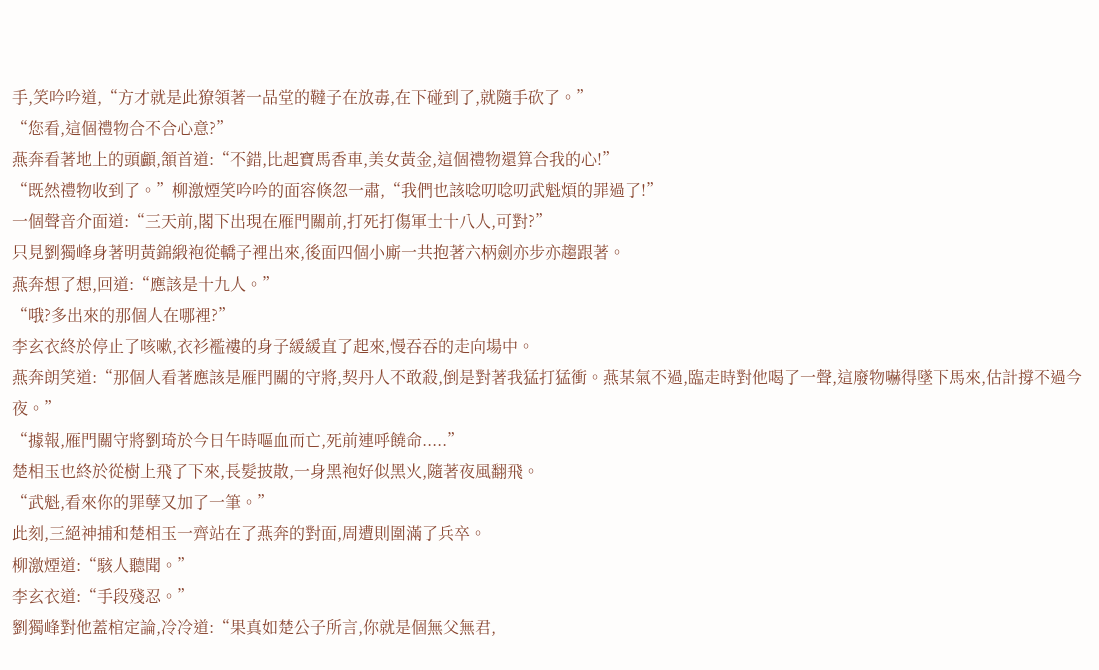手,笑吟吟道,“方才就是此獠領著一品堂的韃子在放毒,在下碰到了,就隨手砍了。”
“您看,這個禮物合不合心意?”
燕奔看著地上的頭顱,頷首道:“不錯,比起寶馬香車,美女黃金,這個禮物還算合我的心!”
“既然禮物收到了。”柳激煙笑吟吟的面容倏忽一肅,“我們也該唸叨唸叨武魁煩的罪過了!”
一個聲音介面道:“三天前,閣下出現在雁門關前,打死打傷軍士十八人,可對?”
只見劉獨峰身著明黃錦緞袍從轎子裡出來,後面四個小廝一共抱著六柄劍亦步亦趨跟著。
燕奔想了想,回道:“應該是十九人。”
“哦?多出來的那個人在哪裡?”
李玄衣終於停止了咳嗽,衣衫襤褸的身子緩緩直了起來,慢吞吞的走向場中。
燕奔朗笑道:“那個人看著應該是雁門關的守將,契丹人不敢殺,倒是對著我猛打猛衝。燕某氣不過,臨走時對他喝了一聲,這廢物嚇得墜下馬來,估計撐不過今夜。”
“據報,雁門關守將劉琦於今日午時嘔血而亡,死前連呼饒命.....”
楚相玉也終於從樹上飛了下來,長髮披散,一身黑袍好似黑火,隨著夜風翻飛。
“武魁,看來你的罪孽又加了一筆。”
此刻,三絕神捕和楚相玉一齊站在了燕奔的對面,周遭則圍滿了兵卒。
柳激煙道:“駭人聽聞。”
李玄衣道:“手段殘忍。”
劉獨峰對他蓋棺定論,冷冷道:“果真如楚公子所言,你就是個無父無君,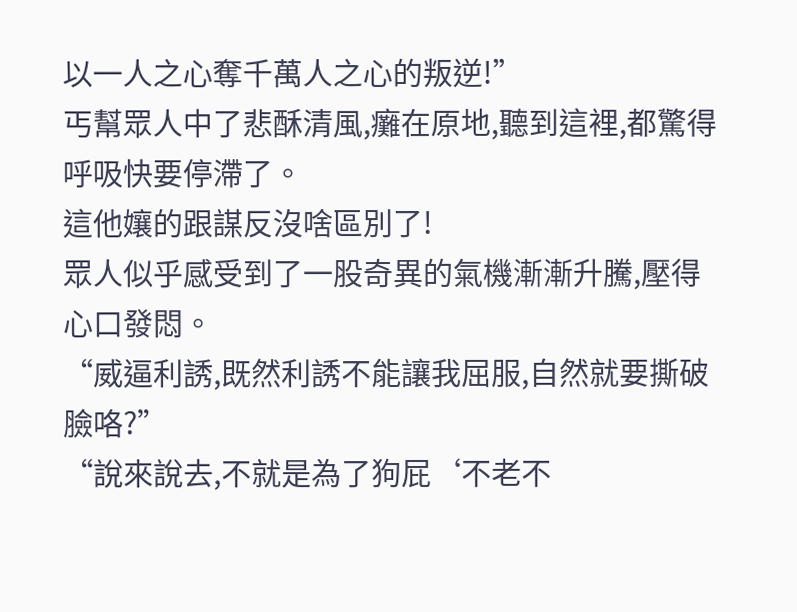以一人之心奪千萬人之心的叛逆!”
丐幫眾人中了悲酥清風,癱在原地,聽到這裡,都驚得呼吸快要停滯了。
這他孃的跟謀反沒啥區別了!
眾人似乎感受到了一股奇異的氣機漸漸升騰,壓得心口發悶。
“威逼利誘,既然利誘不能讓我屈服,自然就要撕破臉咯?”
“說來說去,不就是為了狗屁‘不老不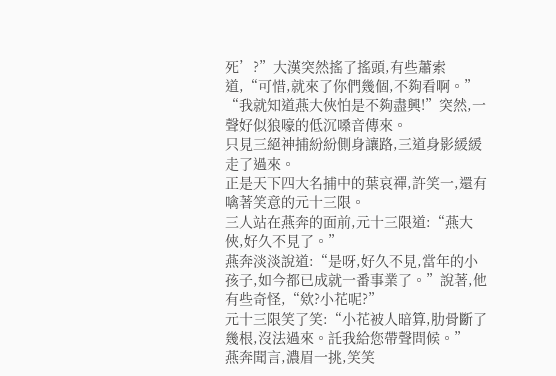死’?”大漢突然搖了搖頭,有些蕭索道,“可惜,就來了你們幾個,不夠看啊。”
“我就知道燕大俠怕是不夠盡興!”突然,一聲好似狼嚎的低沉嗓音傳來。
只見三絕神捕紛紛側身讓路,三道身影緩緩走了過來。
正是天下四大名捕中的葉哀禪,許笑一,還有噙著笑意的元十三限。
三人站在燕奔的面前,元十三限道:“燕大俠,好久不見了。”
燕奔淡淡說道:“是呀,好久不見,當年的小孩子,如今都已成就一番事業了。”說著,他有些奇怪,“欸?小花呢?”
元十三限笑了笑:“小花被人暗算,肋骨斷了幾根,沒法過來。託我給您帶聲問候。”
燕奔聞言,濃眉一挑,笑笑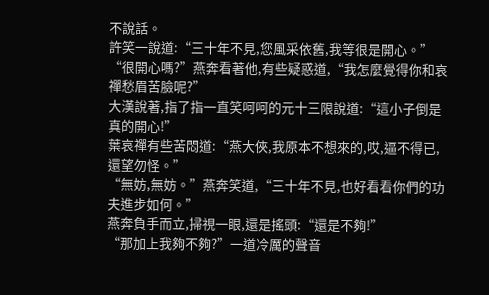不說話。
許笑一說道:“三十年不見,您風采依舊,我等很是開心。”
“很開心嗎?”燕奔看著他,有些疑惑道,“我怎麼覺得你和哀禪愁眉苦臉呢?”
大漢說著,指了指一直笑呵呵的元十三限說道:“這小子倒是真的開心!”
葉哀禪有些苦悶道:“燕大俠,我原本不想來的,哎,逼不得已,還望勿怪。”
“無妨,無妨。”燕奔笑道,“三十年不見,也好看看你們的功夫進步如何。”
燕奔負手而立,掃視一眼,還是搖頭:“還是不夠!”
“那加上我夠不夠?”一道冷厲的聲音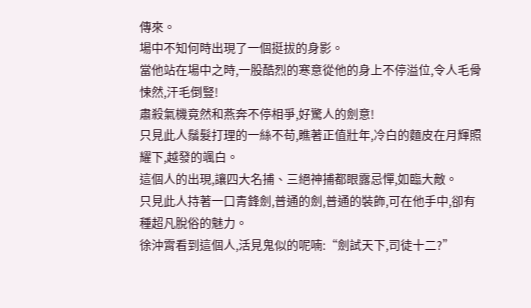傳來。
場中不知何時出現了一個挺拔的身影。
當他站在場中之時,一股酷烈的寒意從他的身上不停溢位,令人毛骨悚然,汗毛倒豎!
肅殺氣機竟然和燕奔不停相爭,好驚人的劍意!
只見此人鬚髮打理的一絲不苟,瞧著正值壯年,冷白的麵皮在月輝照耀下,越發的颯白。
這個人的出現,讓四大名捕、三絕神捕都眼露忌憚,如臨大敵。
只見此人持著一口青鋒劍,普通的劍,普通的裝飾,可在他手中,卻有種超凡脫俗的魅力。
徐沖霄看到這個人,活見鬼似的呢喃:“劍試天下,司徒十二?”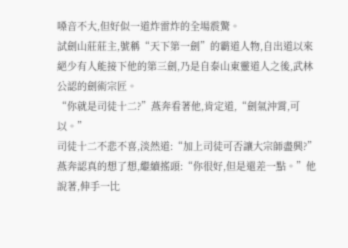嗓音不大,但好似一道炸雷炸的全場震驚。
試劍山莊莊主,號稱“天下第一劍”的霸道人物,自出道以來絕少有人能接下他的第三劍,乃是自泰山東靈道人之後,武林公認的劍術宗匠。
“你就是司徒十二?”燕奔看著他,肯定道,“劍氣沖霄,可以。”
司徒十二不悲不喜,淡然道:“加上司徒可否讓大宗師盡興?”
燕奔認真的想了想,繼續搖頭:“你很好,但是還差一點。”他說著,伸手一比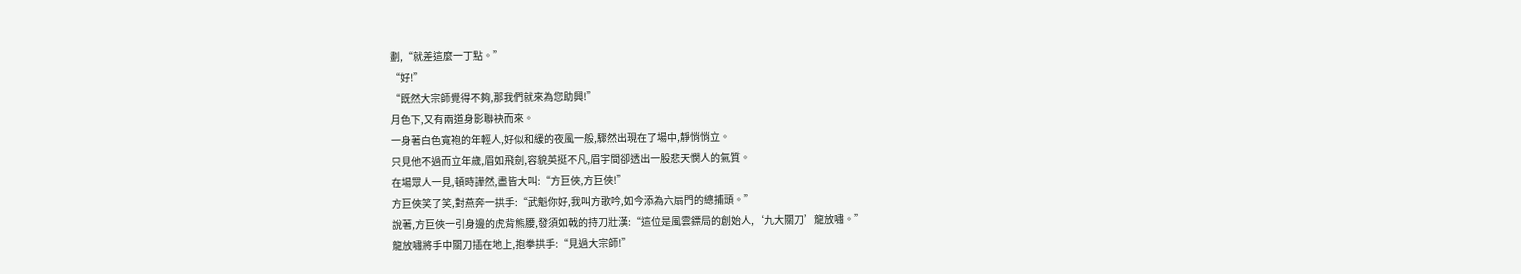劃,“就差這麼一丁點。”
“好!”
“既然大宗師覺得不夠,那我們就來為您助興!”
月色下,又有兩道身影聯袂而來。
一身著白色寬袍的年輕人,好似和緩的夜風一般,驟然出現在了場中,靜悄悄立。
只見他不過而立年歲,眉如飛劍,容貌英挺不凡,眉宇間卻透出一股悲天憫人的氣質。
在場眾人一見,頓時譁然,盡皆大叫:“方巨俠,方巨俠!”
方巨俠笑了笑,對燕奔一拱手:“武魁你好,我叫方歌吟,如今添為六扇門的總捕頭。”
說著,方巨俠一引身邊的虎背熊腰,發須如戟的持刀壯漢:“這位是風雲鏢局的創始人,‘九大關刀’龍放嘯。”
龍放嘯將手中關刀插在地上,抱拳拱手:“見過大宗師!”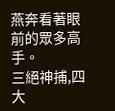燕奔看著眼前的眾多高手。
三絕神捕,四大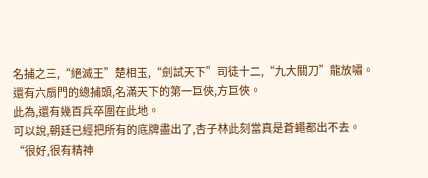名捕之三,“絕滅王”楚相玉,“劍試天下”司徒十二,“九大關刀”龍放嘯。
還有六扇門的總捕頭,名滿天下的第一巨俠,方巨俠。
此為,還有幾百兵卒圍在此地。
可以說,朝廷已經把所有的底牌盡出了,杏子林此刻當真是蒼蠅都出不去。
“很好,很有精神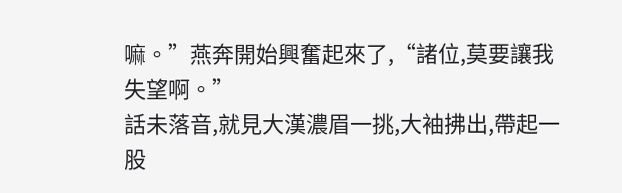嘛。”燕奔開始興奮起來了,“諸位,莫要讓我失望啊。”
話未落音,就見大漢濃眉一挑,大袖拂出,帶起一股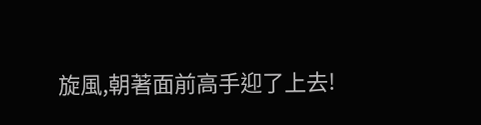旋風,朝著面前高手迎了上去!